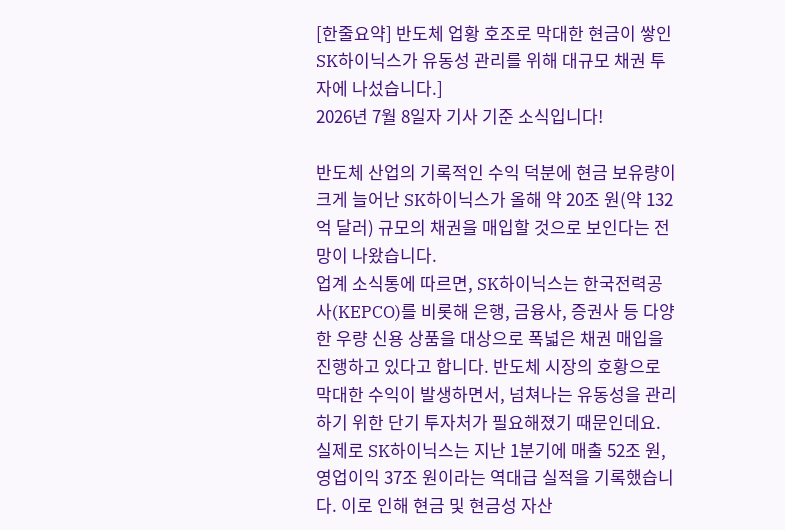[한줄요약] 반도체 업황 호조로 막대한 현금이 쌓인 SK하이닉스가 유동성 관리를 위해 대규모 채권 투자에 나섰습니다.]
2026년 7월 8일자 기사 기준 소식입니다!

반도체 산업의 기록적인 수익 덕분에 현금 보유량이 크게 늘어난 SK하이닉스가 올해 약 20조 원(약 132억 달러) 규모의 채권을 매입할 것으로 보인다는 전망이 나왔습니다.
업계 소식통에 따르면, SK하이닉스는 한국전력공사(KEPCO)를 비롯해 은행, 금융사, 증권사 등 다양한 우량 신용 상품을 대상으로 폭넓은 채권 매입을 진행하고 있다고 합니다. 반도체 시장의 호황으로 막대한 수익이 발생하면서, 넘쳐나는 유동성을 관리하기 위한 단기 투자처가 필요해졌기 때문인데요.
실제로 SK하이닉스는 지난 1분기에 매출 52조 원, 영업이익 37조 원이라는 역대급 실적을 기록했습니다. 이로 인해 현금 및 현금성 자산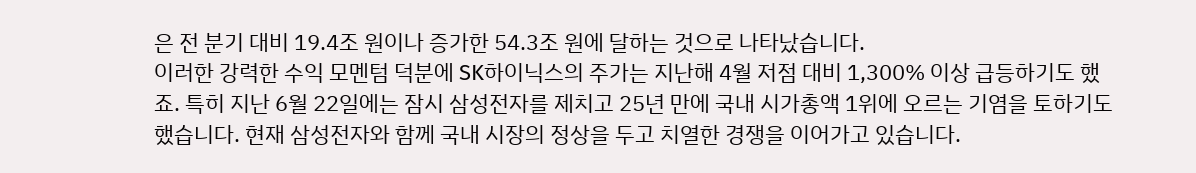은 전 분기 대비 19.4조 원이나 증가한 54.3조 원에 달하는 것으로 나타났습니다.
이러한 강력한 수익 모멘텀 덕분에 SK하이닉스의 주가는 지난해 4월 저점 대비 1,300% 이상 급등하기도 했죠. 특히 지난 6월 22일에는 잠시 삼성전자를 제치고 25년 만에 국내 시가총액 1위에 오르는 기염을 토하기도 했습니다. 현재 삼성전자와 함께 국내 시장의 정상을 두고 치열한 경쟁을 이어가고 있습니다.